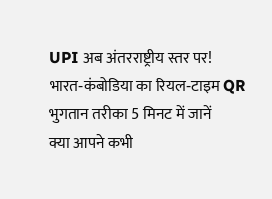UPI अब अंतरराष्ट्रीय स्तर पर! भारत‑कंबोडिया का रियल‑टाइम QR भुगतान तरीका 5 मिनट में जानें
क्या आपने कभी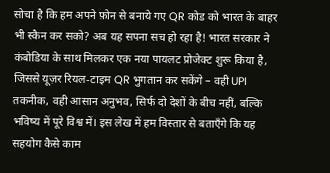सोचा है कि हम अपने फ़ोन से बनाये गए QR कोड को भारत के बाहर भी स्कैन कर सको? अब यह सपना सच हो रहा है! भारत सरकार ने कंबोडिया के साथ मिलकर एक नया पायलट प्रोजेक्ट शुरू किया है, जिससे यूज़र रियल‑टाइम QR भुगतान कर सकेंगे – वही UPI तकनीक, वही आसान अनुभव, सिर्फ दो देशों के बीच नहीं, बल्कि भविष्य में पूरे विश्व में। इस लेख में हम विस्तार से बताएँगे कि यह सहयोग कैसे काम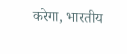करेगा, भारतीय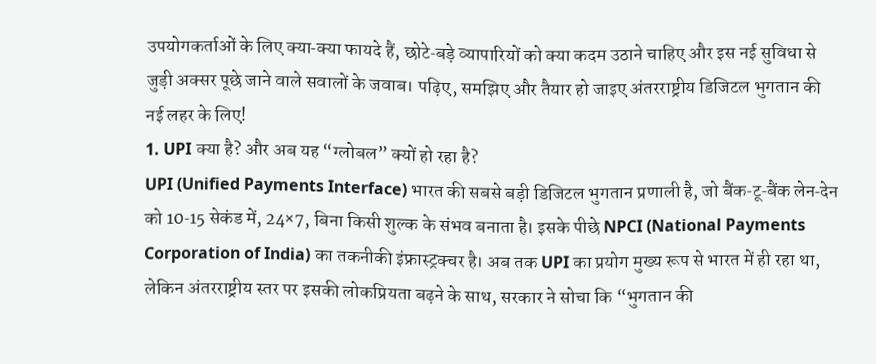उपयोगकर्ताओं के लिए क्या‑क्या फायदे हैं, छोटे‑बड़े व्यापारियों को क्या कदम उठाने चाहिए और इस नई सुविधा से जुड़ी अक्सर पूछे जाने वाले सवालों के जवाब। पढ़िए, समझिए और तैयार हो जाइए अंतरराष्ट्रीय डिजिटल भुगतान की नई लहर के लिए!
1. UPI क्या है? और अब यह “ग्लोबल” क्यों हो रहा है?
UPI (Unified Payments Interface) भारत की सबसे बड़ी डिजिटल भुगतान प्रणाली है, जो बैंक‑टू‑बैंक लेन‑देन को 10‑15 सेकंड में, 24×7, बिना किसी शुल्क के संभव बनाता है। इसके पीछे NPCI (National Payments Corporation of India) का तकनीकी इंफ्रास्ट्रक्चर है। अब तक UPI का प्रयोग मुख्य रूप से भारत में ही रहा था, लेकिन अंतरराष्ट्रीय स्तर पर इसकी लोकप्रियता बढ़ने के साथ, सरकार ने सोचा कि “भुगतान की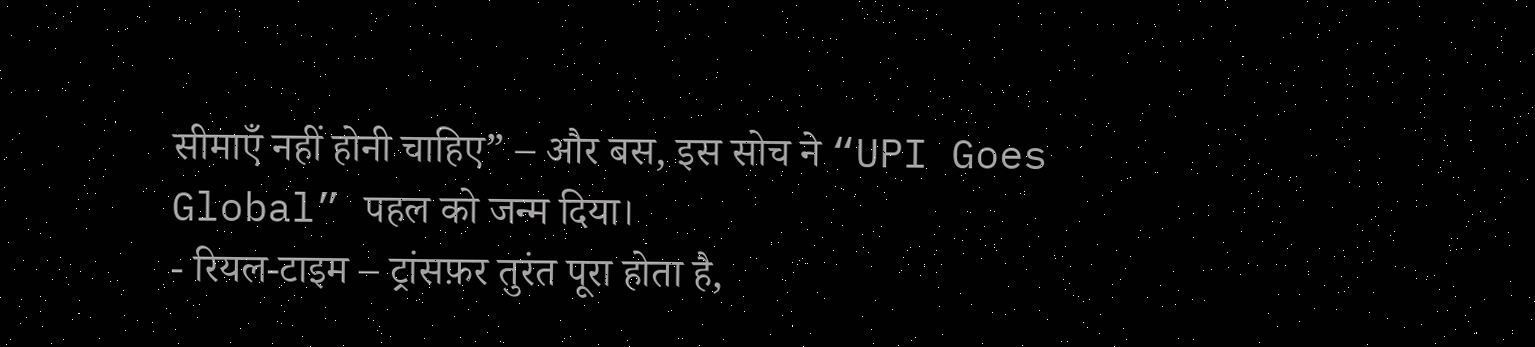सीमाएँ नहीं होनी चाहिए” – और बस, इस सोच ने “UPI Goes Global” पहल को जन्म दिया।
- रियल‑टाइम – ट्रांसफ़र तुरंत पूरा होता है,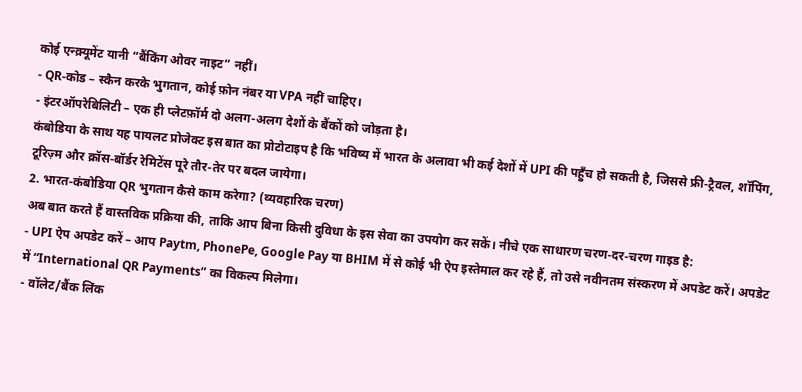कोई एन्क्र्यूमेंट यानी “बैंकिंग ओवर नाइट” नहीं।
- QR‑कोड – स्कैन करके भुगतान, कोई फ़ोन नंबर या VPA नहीं चाहिए।
- इंटरऑपरेबिलिटी – एक ही प्लेटफ़ॉर्म दो अलग-अलग देशों के बैंकों को जोड़ता है।
कंबोडिया के साथ यह पायलट प्रोजेक्ट इस बात का प्रोटोटाइप है कि भविष्य में भारत के अलावा भी कई देशों में UPI की पहुँच हो सकती है, जिससे फ्री‑ट्रैवल, शॉपिंग, टूरिज़्म और क्रॉस‑बॉर्डर रेमिटेंस पूरे तौर‑तेर पर बदल जायेगा।
2. भारत‑कंबोडिया QR भुगतान कैसे काम करेगा? (व्यवहारिक चरण)
अब बात करते हैं वास्तविक प्रक्रिया की, ताकि आप बिना किसी दुविधा के इस सेवा का उपयोग कर सकें। नीचे एक साधारण चरण‑दर‑चरण गाइड है:
- UPI ऐप अपडेट करें – आप Paytm, PhonePe, Google Pay या BHIM में से कोई भी ऐप इस्तेमाल कर रहे हैं, तो उसे नवीनतम संस्करण में अपडेट करें। अपडेट में “International QR Payments” का विकल्प मिलेगा।
- वॉलेट/बैंक लिंक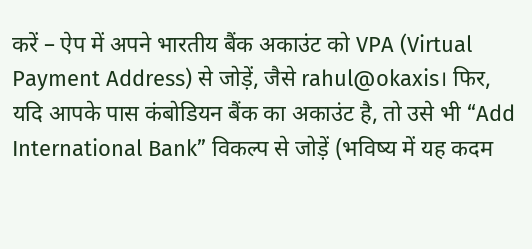करें – ऐप में अपने भारतीय बैंक अकाउंट को VPA (Virtual Payment Address) से जोड़ें, जैसे rahul@okaxis। फिर, यदि आपके पास कंबोडियन बैंक का अकाउंट है, तो उसे भी “Add International Bank” विकल्प से जोड़ें (भविष्य में यह कदम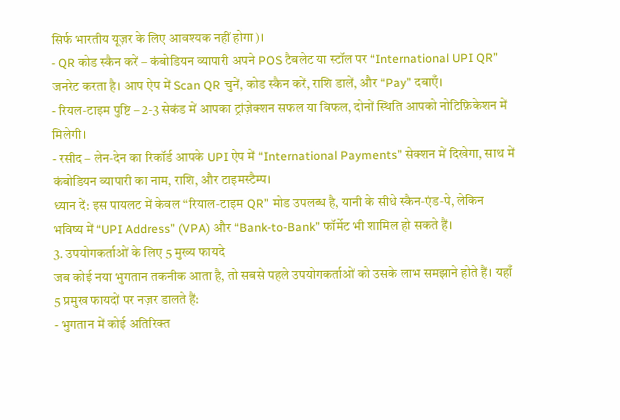सिर्फ भारतीय यूज़र के लिए आवश्यक नहीं होगा)।
- QR कोड स्कैन करें – कंबोडियन व्यापारी अपने POS टैबलेट या स्टॉल पर “International UPI QR” जनरेट करता है। आप ऐप में Scan QR चुनें, कोड स्कैन करें, राशि डालें, और “Pay” दबाएँ।
- रियल‑टाइम पुष्टि – 2‑3 सेकंड में आपका ट्रांज़ेक्शन सफल या विफल, दोनों स्थिति आपको नोटिफ़िकेशन में मिलेगी।
- रसीद – लेन‑देन का रिकॉर्ड आपके UPI ऐप में “International Payments” सेक्शन में दिखेगा, साथ में कंबोडियन व्यापारी का नाम, राशि, और टाइमस्टैम्प।
ध्यान दें: इस पायलट में केवल “रियाल‑टाइम QR” मोड उपलब्ध है, यानी के सीधे स्कैन‑एंड‑पे, लेकिन भविष्य में “UPI Address” (VPA) और “Bank‑to‑Bank” फॉर्मेट भी शामिल हो सकते हैं।
3. उपयोगकर्ताओं के लिए 5 मुख्य फायदे
जब कोई नया भुगतान तकनीक आता है, तो सबसे पहले उपयोगकर्ताओं को उसके लाभ समझाने होते हैं। यहाँ 5 प्रमुख फायदों पर नज़र डालते हैं:
- भुगतान में कोई अतिरिक्त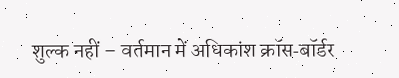शुल्क नहीं – वर्तमान में अधिकांश क्रॉस‑बॉर्डर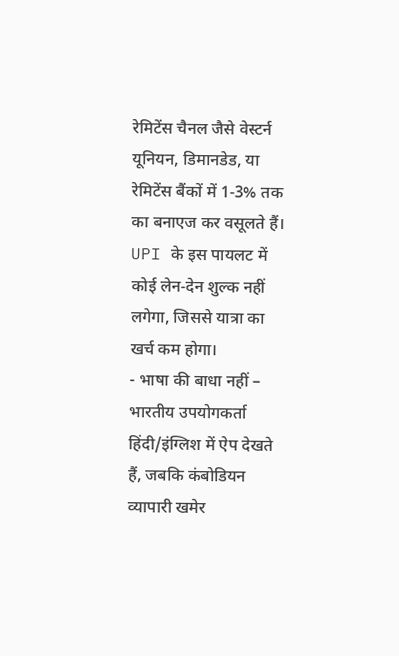रेमिटेंस चैनल जैसे वेस्टर्न यूनियन, डिमानडेड, या रेमिटेंस बैंकों में 1‑3% तक का बनाएज कर वसूलते हैं। UPI के इस पायलट में कोई लेन‑देन शुल्क नहीं लगेगा, जिससे यात्रा का खर्च कम होगा।
- भाषा की बाधा नहीं – भारतीय उपयोगकर्ता हिंदी/इंग्लिश में ऐप देखते हैं, जबकि कंबोडियन व्यापारी खमेर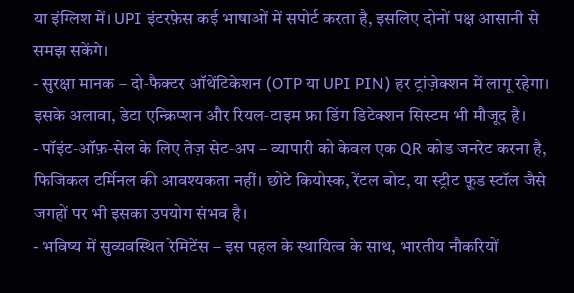या इंग्लिश में। UPI इंटरफ़ेस कई भाषाओं में सपोर्ट करता है, इसलिए दोनों पक्ष आसानी से समझ सकेंगे।
- सुरक्षा मानक – दो‑फैक्टर ऑथेंटिकेशन (OTP या UPI PIN) हर ट्रांज़ेक्शन में लागू रहेगा। इसके अलावा, डेटा एन्क्रिप्शन और रियल‑टाइम फ्रा डिंग डिटेक्शन सिस्टम भी मौजूद है।
- पॉइंट‑ऑफ़‑सेल के लिए तेज़ सेट‑अप – व्यापारी को केवल एक QR कोड जनरेट करना है, फिजिकल टर्मिनल की आवश्यकता नहीं। छोटे कियोस्क, रेंटल बोट, या स्ट्रीट फ़ूड स्टॉल जैसे जगहों पर भी इसका उपयोग संभव है।
- भविष्य में सुव्यवस्थित रेमिटेंस – इस पहल के स्थायित्व के साथ, भारतीय नौकरियों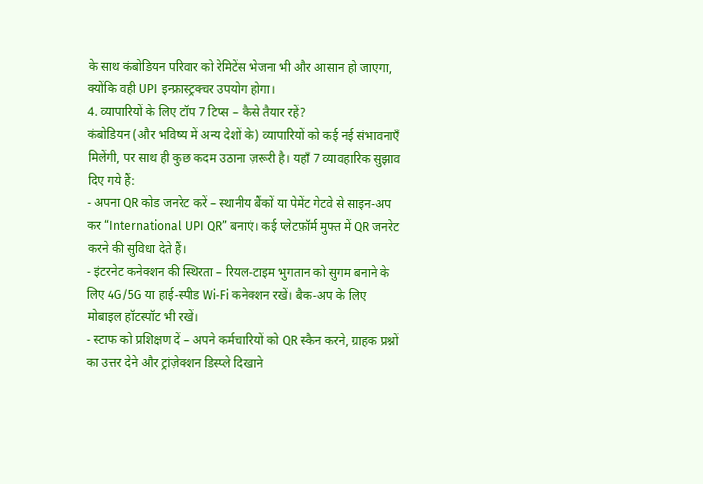के साथ कंबोडियन परिवार को रेमिटेंस भेजना भी और आसान हो जाएगा, क्योंकि वही UPI इन्फ्रास्ट्रक्चर उपयोग होगा।
4. व्यापारियों के लिए टॉप 7 टिप्स – कैसे तैयार रहें?
कंबोडियन (और भविष्य में अन्य देशों के) व्यापारियों को कई नई संभावनाएँ मिलेंगी, पर साथ ही कुछ कदम उठाना ज़रूरी है। यहाँ 7 व्यावहारिक सुझाव दिए गये हैं:
- अपना QR कोड जनरेट करें – स्थानीय बैंकों या पेमेंट गेटवे से साइन‑अप कर “International UPI QR” बनाएं। कई प्लेटफ़ॉर्म मुफ्त में QR जनरेट करने की सुविधा देते हैं।
- इंटरनेट कनेक्शन की स्थिरता – रियल‑टाइम भुगतान को सुगम बनाने के लिए 4G/5G या हाई‑स्पीड Wi‑Fi कनेक्शन रखें। बैक‑अप के लिए मोबाइल हॉटस्पॉट भी रखें।
- स्टाफ को प्रशिक्षण दें – अपने कर्मचारियों को QR स्कैन करने, ग्राहक प्रश्नों का उत्तर देने और ट्रांज़ेक्शन डिस्प्ले दिखाने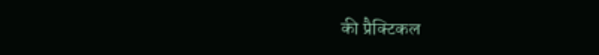की प्रैक्टिकल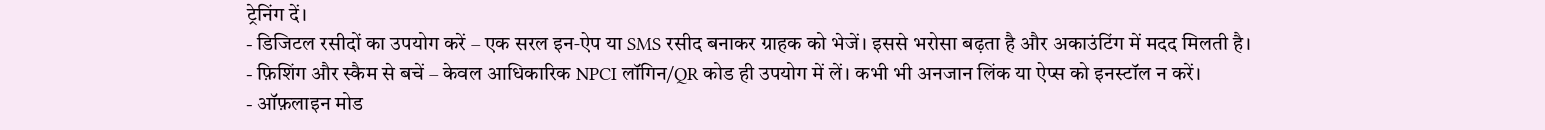ट्रेनिंग दें।
- डिजिटल रसीदों का उपयोग करें – एक सरल इन‑ऐप या SMS रसीद बनाकर ग्राहक को भेजें। इससे भरोसा बढ़ता है और अकाउंटिंग में मदद मिलती है।
- फ़िशिंग और स्कैम से बचें – केवल आधिकारिक NPCI लॉगिन/QR कोड ही उपयोग में लें। कभी भी अनजान लिंक या ऐप्स को इनस्टॉल न करें।
- ऑफ़लाइन मोड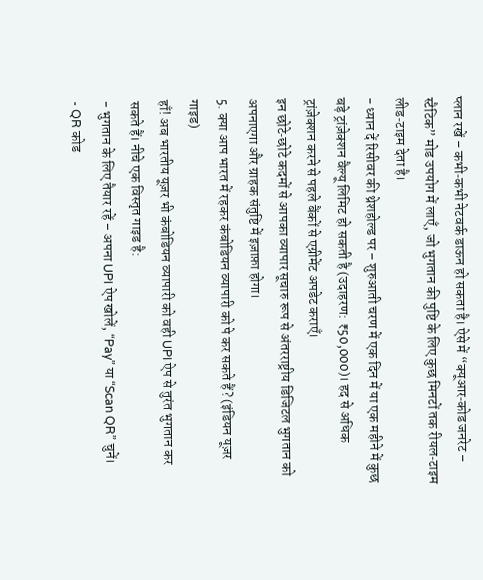प्लान रखें – कभी‑कभी नेटवर्क डाऊन हो सकता है। ऐसे में “क्यूआर‑कोड जनरेट – स्टैटिक” मोड उपयोग में लाएँ, जो भुगतान की पुष्टि के लिए कुछ मिनटों तक रीयल‑टाइम लीड‑टाइम देता है।
- ध्यान दें रिसीवर की थ्रेशहोल्ड पर – शुरुआती चरण में एक दिन में या एक महीने में कुछ बड़े ट्रांज़ेक्शन वैल्यू लिमिट हो सकती है (उदाहरण: ₹50,000)। हद से अधिक ट्रांज़ेक्शन करने से पहले बैंकों से एग्रीमेंट अपडेट कराएँ।
इन छोटे‑छोटे कदमों से आपका व्यापार सूचारु रूप से अंतरराष्ट्रीय डिजिटल भुगतान को अपनाएगा और ग्राहक संतुष्टि में इज़ाफ़ा होगा।
5. क्या आप भारत में रहकर कंबोडियन व्यापारी को पे कर सकते हैं? (इंडियन यूज़र गाइड)
हाँ! अब भारतीय यूज़र भी कंबोडियन व्यापारी को वही UPI ऐप से तुरंत भुगतान कर सकते हैं। नीचे एक विस्तृत गाइड है:
- भुगतान के लिए तैयार रहें – अपना UPI ऐप खोलें, “Pay” या “Scan QR” चुनें।
- QR कोड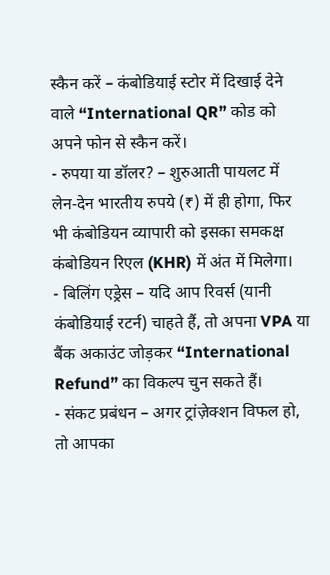स्कैन करें – कंबोडियाई स्टोर में दिखाई देने वाले “International QR” कोड को अपने फोन से स्कैन करें।
- रुपया या डॉलर? – शुरुआती पायलट में लेन‑देन भारतीय रुपये (₹) में ही होगा, फिर भी कंबोडियन व्यापारी को इसका समकक्ष कंबोडियन रिएल (KHR) में अंत में मिलेगा।
- बिलिंग एड्रेस – यदि आप रिवर्स (यानी कंबोडियाई रटर्न) चाहते हैं, तो अपना VPA या बैंक अकाउंट जोड़कर “International Refund” का विकल्प चुन सकते हैं।
- संकट प्रबंधन – अगर ट्रांज़ेक्शन विफल हो, तो आपका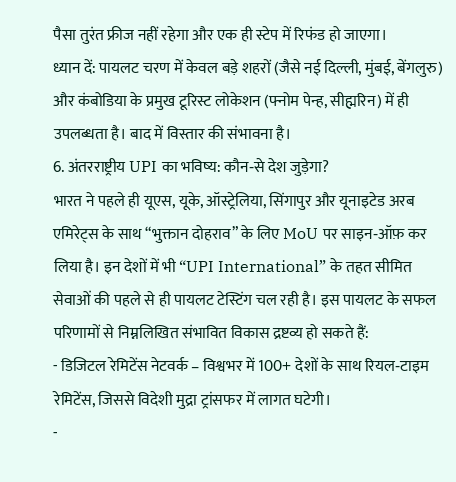पैसा तुरंत फ्रीज नहीं रहेगा और एक ही स्टेप में रिफंड हो जाएगा।
ध्यान दें: पायलट चरण में केवल बड़े शहरों (जैसे नई दिल्ली, मुंबई, बेंगलुरु) और कंबोडिया के प्रमुख टूरिस्ट लोकेशन (फ्नोम पेन्ह, सीह्मरिन) में ही उपलब्धता है। बाद में विस्तार की संभावना है।
6. अंतरराष्ट्रीय UPI का भविष्य: कौन‑से देश जुड़ेगा?
भारत ने पहले ही यूएस, यूके, ऑस्ट्रेलिया, सिंगापुर और यूनाइटेड अरब एमिरेट्स के साथ “भुक्तान दोहराव” के लिए MoU पर साइन‑ऑफ़ कर लिया है। इन देशों में भी “UPI International” के तहत सीमित सेवाओं की पहले से ही पायलट टेस्टिंग चल रही है। इस पायलट के सफल परिणामों से निम्नलिखित संभावित विकास द्रष्टव्य हो सकते हैं:
- डिजिटल रेमिटेंस नेटवर्क – विश्वभर में 100+ देशों के साथ रियल‑टाइम रेमिटेंस, जिससे विदेशी मुद्रा ट्रांसफर में लागत घटेगी।
-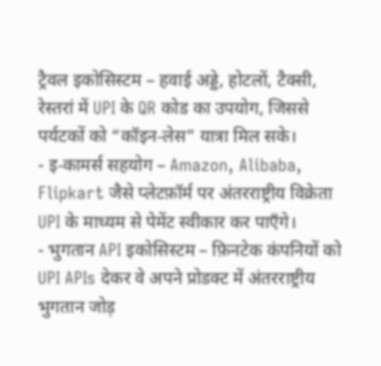ट्रैवल इकोसिस्टम – हवाई अड्डे, होटलों, टैक्सी, रेस्तरां में UPI के QR कोड का उपयोग, जिससे पर्यटकों को “कॉइन‑लेस” यात्रा मिल सके।
- इ‑कामर्स सहयोग – Amazon, Alibaba, Flipkart जैसे प्लेटफ़ॉर्म पर अंतरराष्ट्रीय विक्रेता UPI के माध्यम से पेमेंट स्वीकार कर पाएँगे।
- भुगतान API इकोसिस्टम – फ़िनटेक कंपनियों को UPI APIs देकर वे अपने प्रोडक्ट में अंतरराष्ट्रीय भुगतान जोड़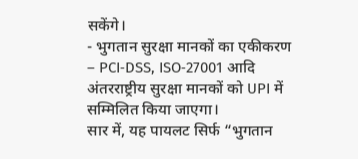सकेंगे।
- भुगतान सुरक्षा मानकों का एकीकरण – PCI‑DSS, ISO‑27001 आदि अंतरराष्ट्रीय सुरक्षा मानकों को UPI में सम्मिलित किया जाएगा।
सार में, यह पायलट सिर्फ “भुगतान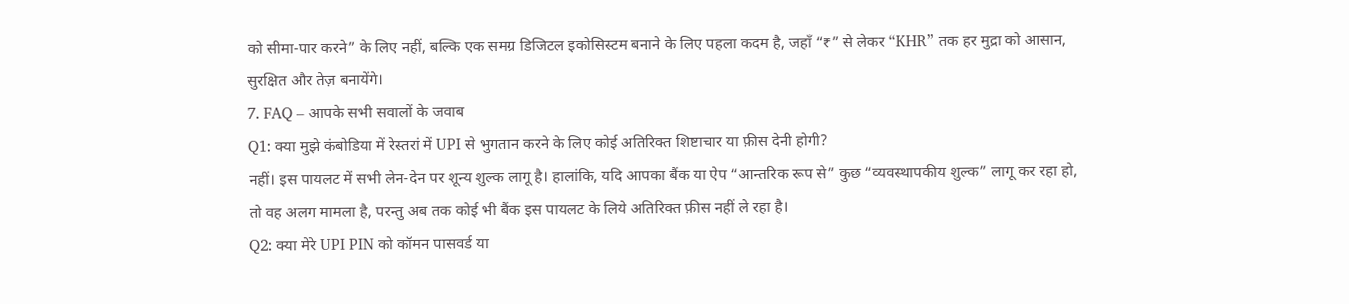को सीमा‑पार करने” के लिए नहीं, बल्कि एक समग्र डिजिटल इकोसिस्टम बनाने के लिए पहला कदम है, जहाँ “₹” से लेकर “KHR” तक हर मुद्रा को आसान, सुरक्षित और तेज़ बनायेंगे।
7. FAQ – आपके सभी सवालों के जवाब
Q1: क्या मुझे कंबोडिया में रेस्तरां में UPI से भुगतान करने के लिए कोई अतिरिक्त शिष्टाचार या फ़ीस देनी होगी?
नहीं। इस पायलट में सभी लेन‑देन पर शून्य शुल्क लागू है। हालांकि, यदि आपका बैंक या ऐप “आन्तरिक रूप से” कुछ “व्यवस्थापकीय शुल्क” लागू कर रहा हो, तो वह अलग मामला है, परन्तु अब तक कोई भी बैंक इस पायलट के लिये अतिरिक्त फ़ीस नहीं ले रहा है।
Q2: क्या मेरे UPI PIN को कॉमन पासवर्ड या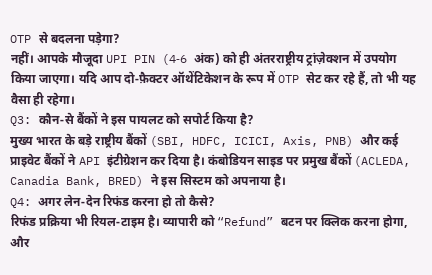OTP से बदलना पड़ेगा?
नहीं। आपके मौजूदा UPI PIN (4‑6 अंक) को ही अंतरराष्ट्रीय ट्रांज़ेक्शन में उपयोग किया जाएगा। यदि आप दो‑फ़ैक्टर ऑथेंटिकेशन के रूप में OTP सेट कर रहे हैं, तो भी यह वैसा ही रहेगा।
Q3: कौन‑से बैंकों ने इस पायलट को सपोर्ट किया है?
मुख्य भारत के बड़े राष्ट्रीय बैंकों (SBI, HDFC, ICICI, Axis, PNB) और कई प्राइवेट बैंकों ने API इंटीग्रेशन कर दिया है। कंबोडियन साइड पर प्रमुख बैंकों (ACLEDA, Canadia Bank, BRED) ने इस सिस्टम को अपनाया है।
Q4: अगर लेन‑देन रिफंड करना हो तो कैसे?
रिफंड प्रक्रिया भी रियल‑टाइम है। व्यापारी को “Refund” बटन पर क्लिक करना होगा, और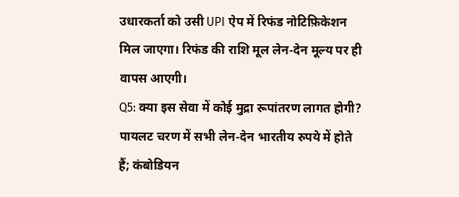उधारकर्ता को उसी UPI ऐप में रिफंड नोटिफ़िकेशन मिल जाएगा। रिफंड की राशि मूल लेन‑देन मूल्य पर ही वापस आएगी।
Q5: क्या इस सेवा में कोई मुद्रा रूपांतरण लागत होगी?
पायलट चरण में सभी लेन‑देन भारतीय रुपये में होते हैं; कंबोडियन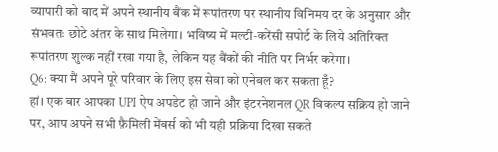व्यापारी को बाद में अपने स्थानीय बैंक में रूपांतरण पर स्थानीय विनिमय दर के अनुसार और संभवतः छोटे अंतर के साथ मिलेगा। भविष्य में मल्टी‑करेंसी सपोर्ट के लिये अतिरिक्त रूपांतरण शुल्क नहीं रखा गया है, लेकिन यह बैंकों की नीति पर निर्भर करेगा।
Q6: क्या मैं अपने पूरे परिवार के लिए इस सेवा को एनेबल कर सकता हूँ?
हां। एक बार आपका UPI ऐप अपडेट हो जाने और इंटरनेशनल QR विकल्प सक्रिय हो जाने पर, आप अपने सभी फ़ैमिली मेंबर्स को भी यही प्रक्रिया दिखा सकते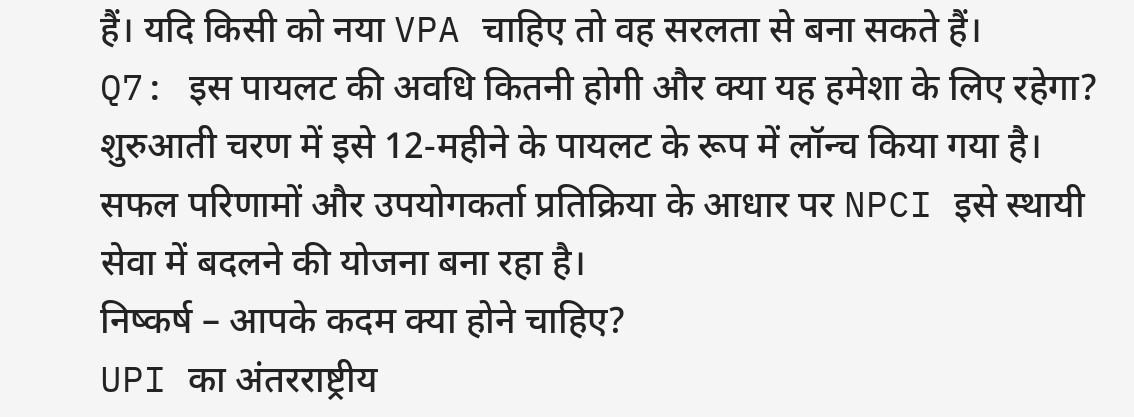हैं। यदि किसी को नया VPA चाहिए तो वह सरलता से बना सकते हैं।
Q7: इस पायलट की अवधि कितनी होगी और क्या यह हमेशा के लिए रहेगा?
शुरुआती चरण में इसे 12‑महीने के पायलट के रूप में लॉन्च किया गया है। सफल परिणामों और उपयोगकर्ता प्रतिक्रिया के आधार पर NPCI इसे स्थायी सेवा में बदलने की योजना बना रहा है।
निष्कर्ष – आपके कदम क्या होने चाहिए?
UPI का अंतरराष्ट्रीय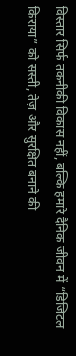विस्तार सिर्फ तकनीकी विकास नहीं, बल्कि हमारे दैनिक जीवन में “डिजिटल किराया” को सस्ती, तेज़ और सुरक्षित बनाने की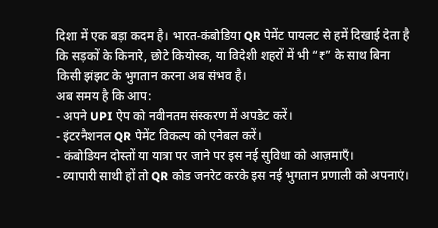दिशा में एक बड़ा कदम है। भारत‑कंबोडिया QR पेमेंट पायलट से हमें दिखाई देता है कि सड़कों के किनारे, छोटे कियोस्क, या विदेशी शहरों में भी “₹” के साथ बिना किसी झंझट के भुगतान करना अब संभव है।
अब समय है कि आप:
- अपने UPI ऐप को नवीनतम संस्करण में अपडेट करें।
- इंटरनैशनल QR पेमेंट विकल्प को एनेबल करें।
- कंबोडियन दोस्तों या यात्रा पर जाने पर इस नई सुविधा को आज़माएँ।
- व्यापारी साथी हों तो QR कोड जनरेट करके इस नई भुगतान प्रणाली को अपनाएं।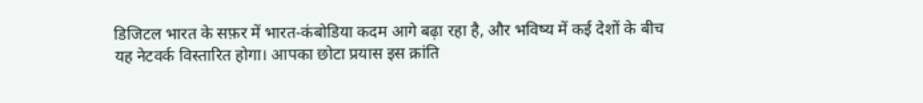डिजिटल भारत के सफ़र में भारत‑कंबोडिया कदम आगे बढ़ा रहा है, और भविष्य में कई देशों के बीच यह नेटवर्क विस्तारित होगा। आपका छोटा प्रयास इस क्रांति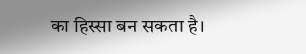का हिस्सा बन सकता है।